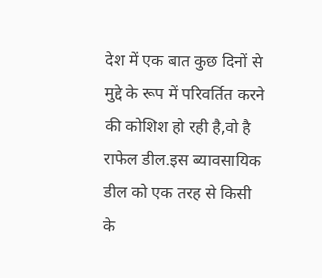देश में एक बात कुछ दिनों से मुद्दे के रूप में परिवर्तित करने की कोशिश हो रही है,वो है राफेल डील.इस ब्यावसायिक डील को एक तरह से किसी के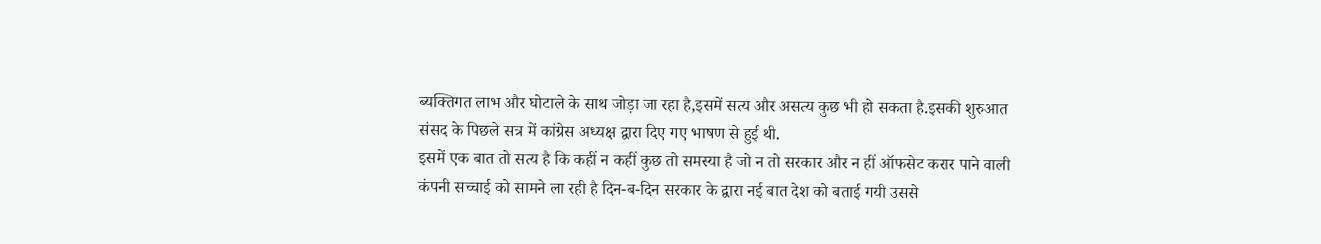ब्यक्तिगत लाभ और घोटाले के साथ जोड़ा जा रहा है,इसमें सत्य और असत्य कुछ भी हो सकता है.इसकी शुरुआत संसद के पिछले सत्र में कांग्रेस अध्यक्ष द्वारा दिए गए भाषण से हुई थी.
इसमें एक बात तो सत्य है कि कहीं न कहीं कुछ तो समस्या है जो न तो सरकार और न हीं ऑफसेट करार पाने वाली कंपनी सच्चाई को सामने ला रही है दिन-ब-दिन सरकार के द्वारा नई बात देश को बताई गयी उससे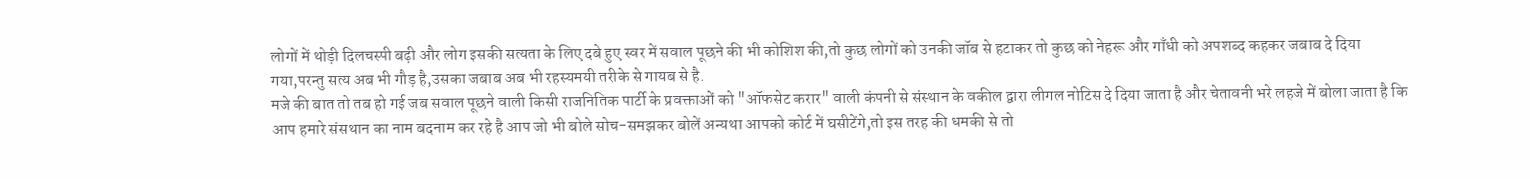लोगों में थोड़ी दिलचस्पी बढ़ी और लोग इसकी सत्यता के लिए दबे हुए स्वर में सवाल पूछने की भी कोशिश की,तो कुछ लोगों को उनकी जॉब से हटाकर तो कुछ को नेहरू और गाँधी को अपशब्द कहकर जबाब दे दिया गया,परन्तु सत्य अब भी गौड़ है,उसका जबाब अब भी रहस्यमयी तरीके से गायब से है.
मजे की बात तो तब हो गई जब सवाल पूछने वाली किसी राजनितिक पार्टी के प्रवक्ताओं को "ऑफसेट करार" वाली कंपनी से संस्थान के वकील द्वारा लीगल नोटिस दे दिया जाता है और चेतावनी भरे लहजे में बोला जाता है कि आप हमारे संसथान का नाम बदनाम कर रहे है आप जो भी बोले सोच-समझकर बोलें अन्यथा आपको कोर्ट में घसीटेंगे,तो इस तरह की धमकी से तो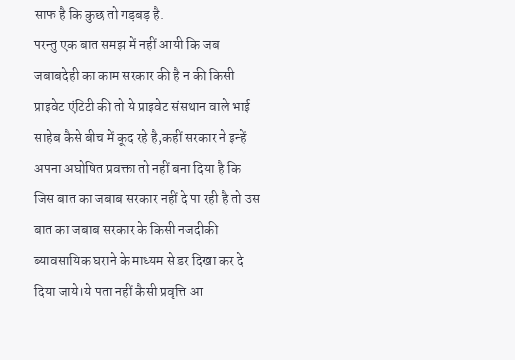साफ है कि कुछ तो गड़बड़ है.
परन्तु एक बात समझ में नहीं आयी कि जब जबाबदेही का काम सरकार की है न की किसी प्राइवेट एंटिटी की तो ये प्राइवेट संसथान वाले भाई साहेब कैसे बीच में कूद रहे है,कहीं सरकार ने इन्हें अपना अघोषित प्रवक्ता तो नहीं बना दिया है कि जिस बात का जबाब सरकार नहीं दे पा रही है तो उस बात का जबाब सरकार के किसी नजदीकी ब्यावसायिक घराने के माध्यम से डर दिखा कर दे दिया जाये।ये पता नहीं कैसी प्रवृत्ति आ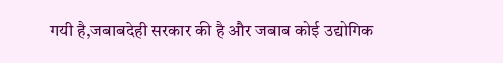गयी है,जबाबदेही सरकार की है और जबाब कोई उद्योगिक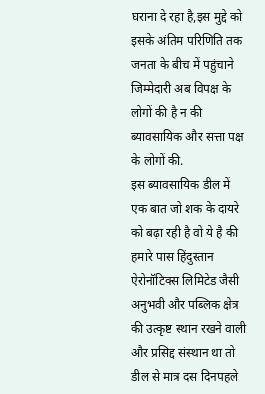घराना दे रहा है,इस मुद्दे को इसके अंतिम परिणिति तक जनता के बीच में पहुंचाने जिम्मेदारी अब विपक्ष के लोगों की है न की ब्यावसायिक और सत्ता पक्ष के लोगों की.
इस ब्यावसायिक डील में एक बात जो शक के दायरे को बढ़ा रही है वो ये है की हमारे पास हिंदुस्तान ऐरोनॉटिक्स लिमिटेड जैसी अनुभवी और पब्लिक क्षेत्र की उत्कृष्ट स्थान रखने वाली और प्रसिद्द संस्थान था तो डील से मात्र दस दिनपहले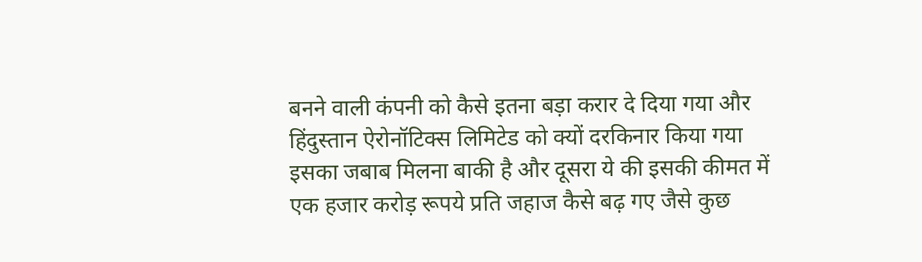बनने वाली कंपनी को कैसे इतना बड़ा करार दे दिया गया और हिंदुस्तान ऐरोनॉटिक्स लिमिटेड को क्यों दरकिनार किया गया इसका जबाब मिलना बाकी है और दूसरा ये की इसकी कीमत में एक हजार करोड़ रूपये प्रति जहाज कैसे बढ़ गए जैसे कुछ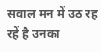सवाल मन में उठ रह रहें है उनका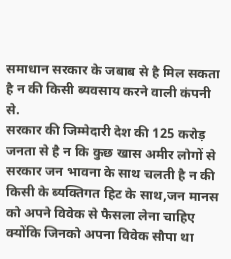समाधान सरकार के जबाब से है मिल सकता है न की किसी ब्यवसाय करने वाली कंपनी से.
सरकार की जिम्मेदारी देश की 125 करोड़ जनता से है न कि कुछ खास अमीर लोगों से सरकार जन भावना के साथ चलती है न की किसी के ब्यक्तिगत हिट के साथ,जन मानस को अपने विवेक से फैसला लेना चाहिए क्योंकि जिनको अपना विवेक सौपा था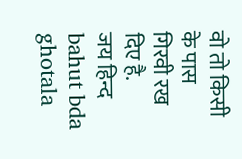वो तो किसी के पास गिरवी रख दिए है.
जय हिन्द
bahut bda ghotala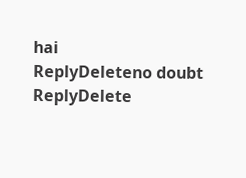hai
ReplyDeleteno doubt
ReplyDelete